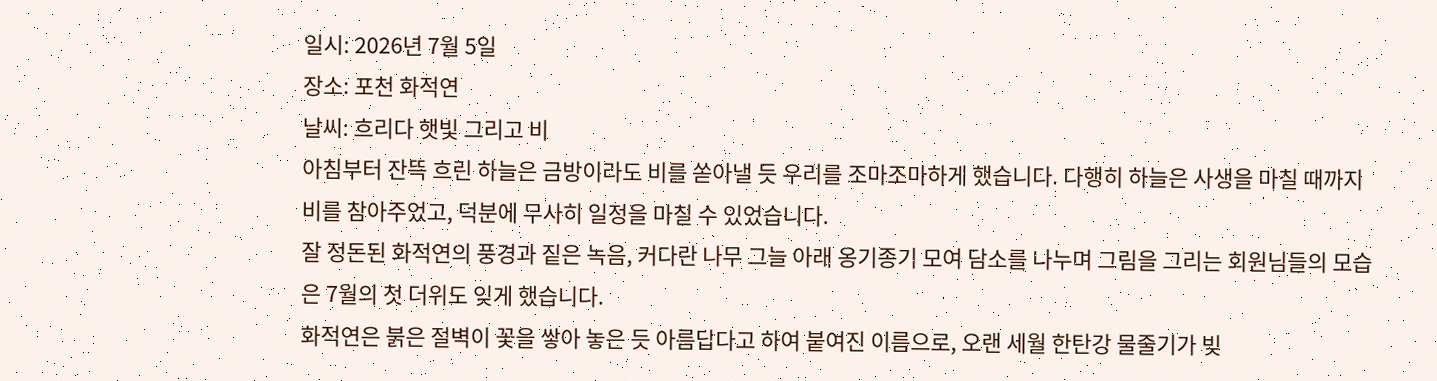일시: 2026년 7월 5일
장소: 포천 화적연
날씨: 흐리다 햇빛 그리고 비
아침부터 잔뜩 흐린 하늘은 금방이라도 비를 쏟아낼 듯 우리를 조마조마하게 했습니다. 다행히 하늘은 사생을 마칠 때까지 비를 참아주었고, 덕분에 무사히 일정을 마칠 수 있었습니다.
잘 정돈된 화적연의 풍경과 짙은 녹음, 커다란 나무 그늘 아래 옹기종기 모여 담소를 나누며 그림을 그리는 회원님들의 모습은 7월의 첫 더위도 잊게 했습니다.
화적연은 붉은 절벽이 꽃을 쌓아 놓은 듯 아름답다고 하여 붙여진 이름으로, 오랜 세월 한탄강 물줄기가 빚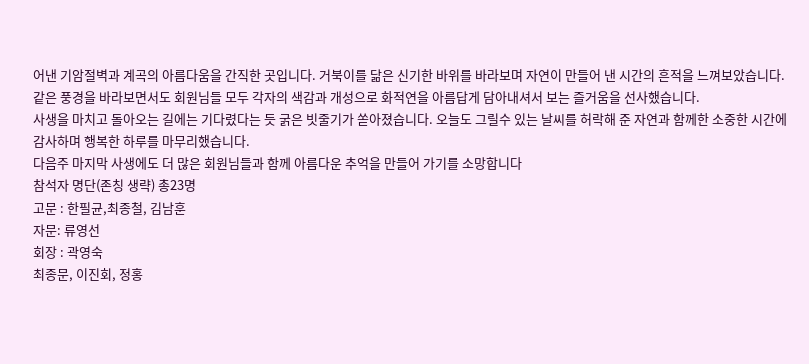어낸 기암절벽과 계곡의 아름다움을 간직한 곳입니다. 거북이를 닮은 신기한 바위를 바라보며 자연이 만들어 낸 시간의 흔적을 느껴보았습니다.
같은 풍경을 바라보면서도 회원님들 모두 각자의 색감과 개성으로 화적연을 아름답게 담아내셔서 보는 즐거움을 선사했습니다.
사생을 마치고 돌아오는 길에는 기다렸다는 듯 굵은 빗줄기가 쏟아졌습니다. 오늘도 그릴수 있는 날씨를 허락해 준 자연과 함께한 소중한 시간에 감사하며 행복한 하루를 마무리했습니다.
다음주 마지막 사생에도 더 많은 회원님들과 함께 아름다운 추억을 만들어 가기를 소망합니다
참석자 명단(존칭 생략) 총23명
고문 : 한필균,최종철, 김남훈
자문: 류영선
회장 : 곽영숙
최종문, 이진회, 정홍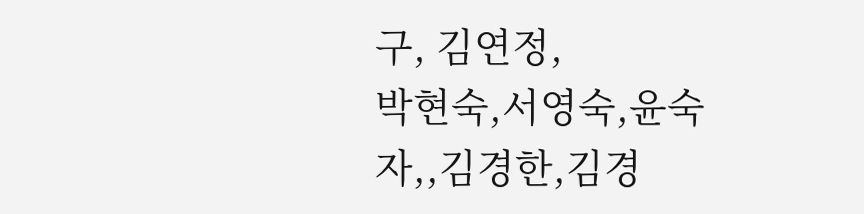구, 김연정,
박현숙,서영숙,윤숙자,,김경한,김경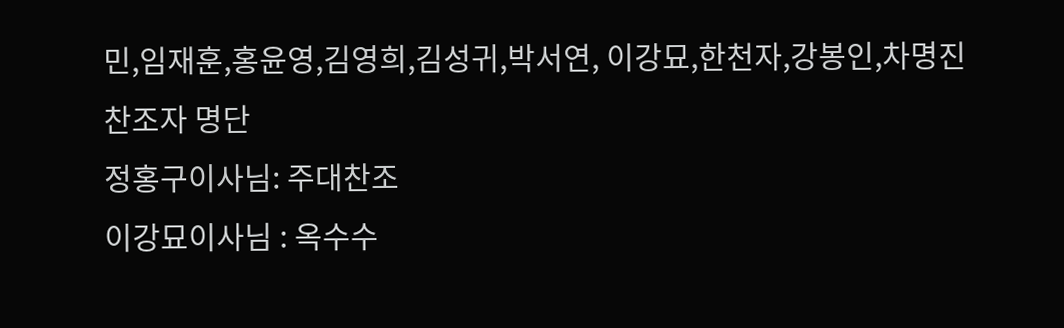민,임재훈,홍윤영,김영희,김성귀,박서연, 이강묘,한천자,강봉인,차명진
찬조자 명단
정홍구이사님: 주대찬조
이강묘이사님 : 옥수수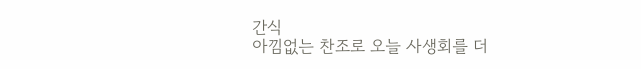간식
아낌없는 찬조로 오늘 사생회를 더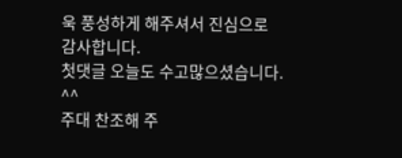욱 풍성하게 해주셔서 진심으로 감사합니다.
첫댓글 오늘도 수고많으셨습니다. ^^
주대 찬조해 주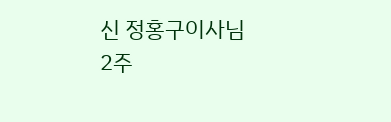신 정홍구이사님
2주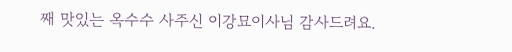째 맛있는 옥수수 사주신 이강묘이사님 감사드려요.